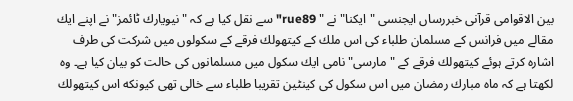بين الاقوامی قرآنی خبررساں ايجنسی "ايكنا" نے " rue89" سے نقل كيا ہے كہ "نيويارك ٹائمز" نے اپنے ايك مقالے میں فرانس كے مسلمان طلباء كی اس ملك كے كيتھولك فرقے كے سكولوں میں شركت كی طرف اشارہ كرتے ہوئے كيتھولك فرقے كے " مارسی" نامی ايك سكول میں مسلمانوں كی حالت كو بيان كيا ہے۔ وہ لكھتا ہے كہ ماہ مبارك رمضان میں اس سكول كی كينٹين تقريبا طلباء سے خالی تهی كيونكه اس كيتهولك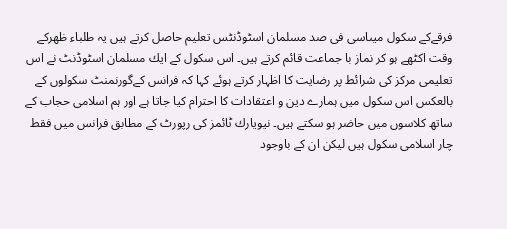فرقےكے سكول میںاسی فی صد مسلمان اسٹوڈنٹس تعليم حاصل كرتے ہیں یہ طلباء ظهركے وقت اكٹھے ہو كر نماز با جماعت قائم كرتے ہیں۔ اس سكول كے ايك مسلمان اسٹوڈنٹ نے اس تعليمی مركز كی شرائط پر رضايت كا اظہار كرتے ہوئے كہا كہ فرانس كےگورنمنٹ سكولوں كے بالعكس اس سكول میں ہمارے دين و اعتقادات كا احترام كيا جاتا ہے اور ہم اسلامی حجاب كے ساتھ كلاسوں میں حاضر ہو سكتے ہیں۔ نيويارك ٹائمز كی رپورٹ كے مطابق فرانس میں فقط چار اسلامی سكول ہیں ليكن ان كے باوجود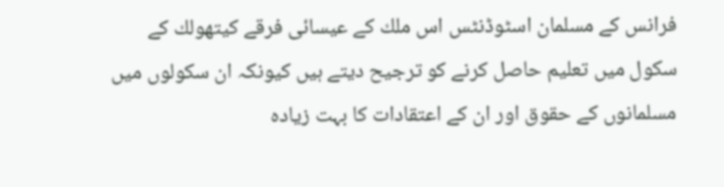فرانس كے مسلمان اسٹوڈنٹس اس ملك كے عيسائی فرقے كيتھولك كے سكول میں تعليم حاصل كرنے كو ترجيح ديتے ہیں كيونكہ ان سكولوں میں مسلمانوں كے حقوق اور ان كے اعتقادات كا بہت زيادہ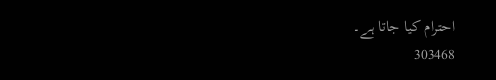احترام كيا جاتا ہے۔
303468